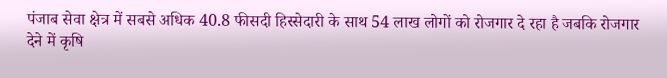पंजाब सेवा क्षेत्र में सबसे अधिक 40.8 फीसदी हिस्सेदारी के साथ 54 लाख लोगों को रोजगार दे रहा है जबकि रोजगार देने में कृषि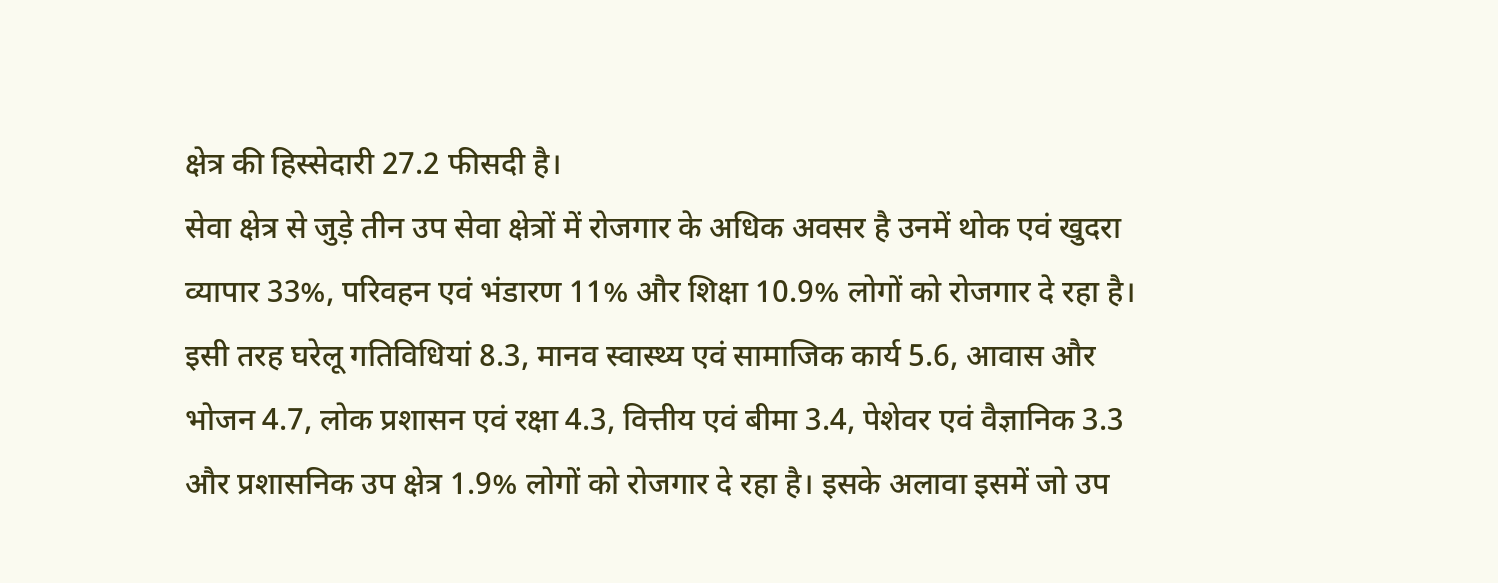क्षेत्र की हिस्सेदारी 27.2 फीसदी है।
सेवा क्षेत्र से जुड़े तीन उप सेवा क्षेत्रों में रोजगार के अधिक अवसर है उनमें थोक एवं खुदरा व्यापार 33%, परिवहन एवं भंडारण 11% और शिक्षा 10.9% लोगों को रोजगार दे रहा है। इसी तरह घरेलू गतिविधियां 8.3, मानव स्वास्थ्य एवं सामाजिक कार्य 5.6, आवास और भोजन 4.7, लोक प्रशासन एवं रक्षा 4.3, वित्तीय एवं बीमा 3.4, पेशेवर एवं वैज्ञानिक 3.3 और प्रशासनिक उप क्षेत्र 1.9% लोगों को रोजगार दे रहा है। इसके अलावा इसमें जो उप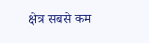क्षेत्र सबसे कम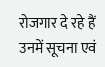रोजगार दे रहे हैं उनमें सूचना एवं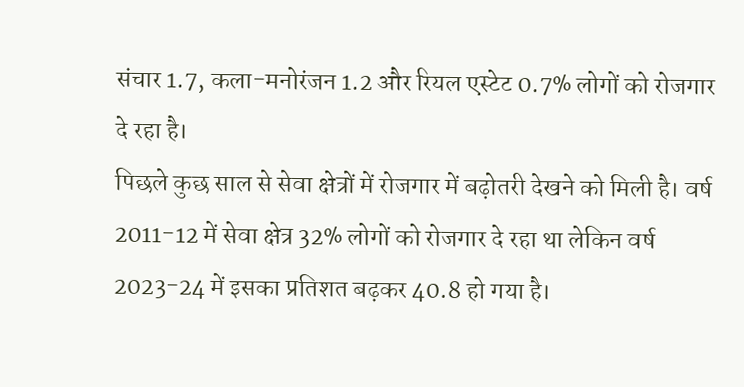संचार 1.7, कला-मनोरंजन 1.2 और रियल एस्टेट 0.7% लोगों को रोजगार दे रहा है।
पिछले कुछ साल से सेवा क्षेत्रों में रोजगार में बढ़ोतरी देखने को मिली है। वर्ष 2011-12 में सेवा क्षेत्र 32% लोगों को रोजगार दे रहा था लेकिन वर्ष 2023-24 में इसका प्रतिशत बढ़कर 40.8 हो गया है।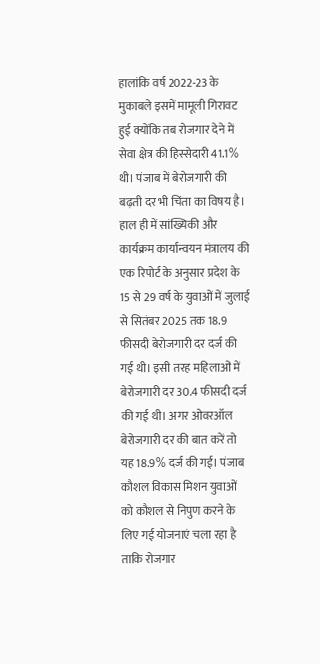हालांकि वर्ष 2022-23 के मुकाबले इसमें मामूली गिरावट हुई क्योंकि तब रोजगार देने में सेवा क्षेत्र की हिस्सेदारी 41.1% थी। पंजाब में बेरोजगारी की बढ़ती दर भी चिंता का विषय है। हाल ही में सांख्यिकी और कार्यक्रम कार्यान्वयन मंत्रालय की एक रिपोर्ट के अनुसार प्रदेश के 15 से 29 वर्ष के युवाओं में जुलाई से सितंबर 2025 तक 18.9 फीसदी बेरोजगारी दर दर्ज की गई थी। इसी तरह महिलाओं में बेरोजगारी दर 30.4 फीसदी दर्ज की गई थी। अगर ओवरऑल बेरोजगारी दर की बात करें तो यह 18.9% दर्ज की गई। पंजाब कौशल विकास मिशन युवाओं को कौशल से निपुण करने के लिए गई योजनाएं चला रहा है ताकि रोजगार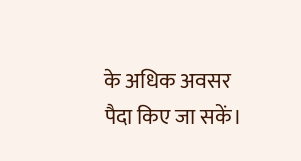के अधिक अवसर पैदा किए जा सकें।